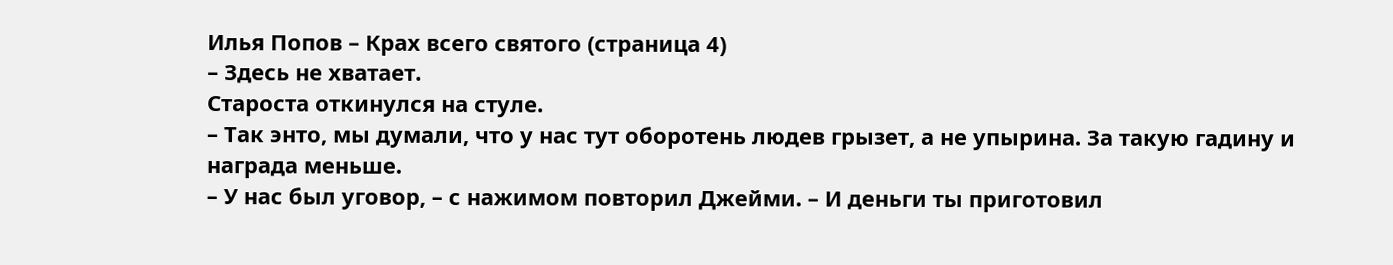Илья Попов – Крах всего святого (страница 4)
– Здесь не хватает.
Староста откинулся на стуле.
– Так энто, мы думали, что у нас тут оборотень людев грызет, а не упырина. За такую гадину и награда меньше.
– У нас был уговор, – с нажимом повторил Джейми. – И деньги ты приготовил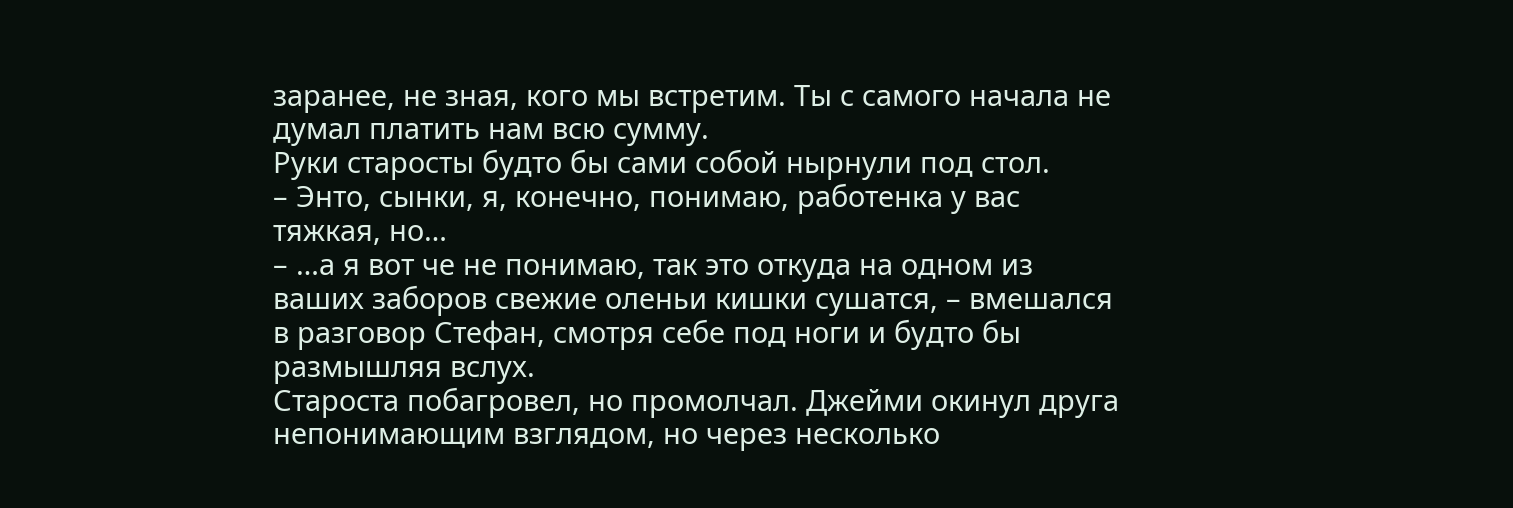заранее, не зная, кого мы встретим. Ты с самого начала не думал платить нам всю сумму.
Руки старосты будто бы сами собой нырнули под стол.
– Энто, сынки, я, конечно, понимаю, работенка у вас тяжкая, но…
– …а я вот че не понимаю, так это откуда на одном из ваших заборов свежие оленьи кишки сушатся, – вмешался в разговор Стефан, смотря себе под ноги и будто бы размышляя вслух.
Староста побагровел, но промолчал. Джейми окинул друга непонимающим взглядом, но через несколько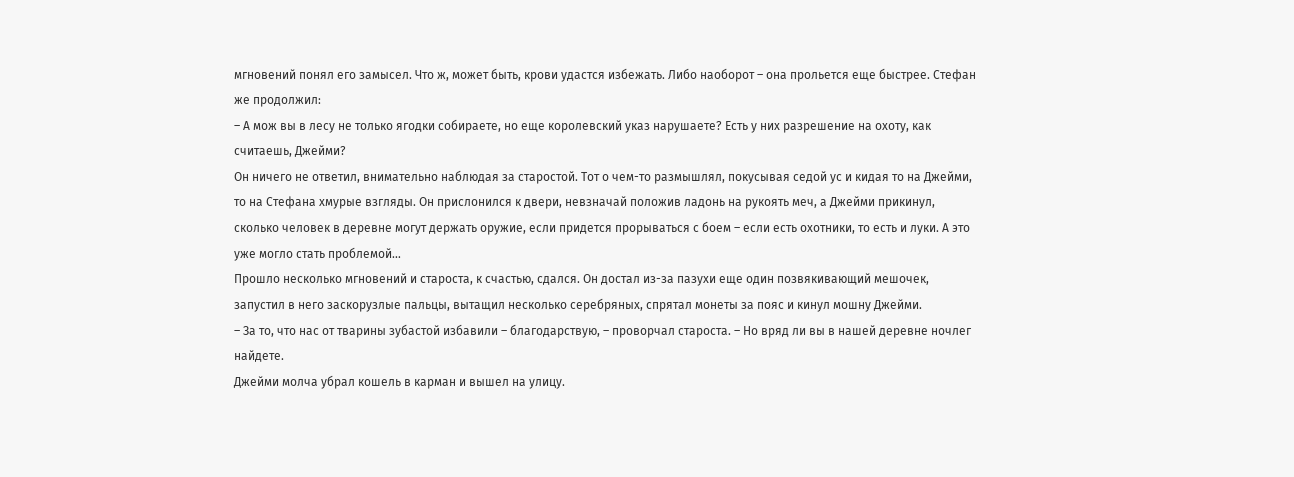мгновений понял его замысел. Что ж, может быть, крови удастся избежать. Либо наоборот – она прольется еще быстрее. Стефан же продолжил:
– А мож вы в лесу не только ягодки собираете, но еще королевский указ нарушаете? Есть у них разрешение на охоту, как считаешь, Джейми?
Он ничего не ответил, внимательно наблюдая за старостой. Тот о чем-то размышлял, покусывая седой ус и кидая то на Джейми, то на Стефана хмурые взгляды. Он прислонился к двери, невзначай положив ладонь на рукоять меч, а Джейми прикинул, сколько человек в деревне могут держать оружие, если придется прорываться с боем – если есть охотники, то есть и луки. А это уже могло стать проблемой…
Прошло несколько мгновений и староста, к счастью, сдался. Он достал из-за пазухи еще один позвякивающий мешочек, запустил в него заскорузлые пальцы, вытащил несколько серебряных, спрятал монеты за пояс и кинул мошну Джейми.
– За то, что нас от тварины зубастой избавили – благодарствую, – проворчал староста. – Но вряд ли вы в нашей деревне ночлег найдете.
Джейми молча убрал кошель в карман и вышел на улицу.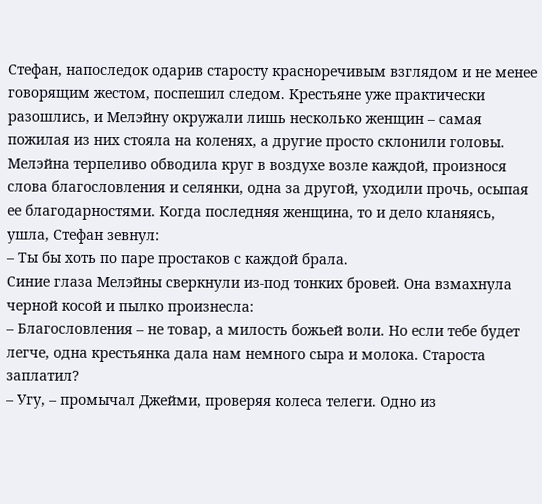Стефан, напоследок одарив старосту красноречивым взглядом и не менее говорящим жестом, поспешил следом. Крестьяне уже практически разошлись, и Мелэйну окружали лишь несколько женщин – самая пожилая из них стояла на коленях, а другие просто склонили головы. Мелэйна терпеливо обводила круг в воздухе возле каждой, произнося слова благословления и селянки, одна за другой, уходили прочь, осыпая ее благодарностями. Когда последняя женщина, то и дело кланяясь, ушла, Стефан зевнул:
– Ты бы хоть по паре простаков с каждой брала.
Синие глаза Мелэйны сверкнули из-под тонких бровей. Она взмахнула черной косой и пылко произнесла:
– Благословления – не товар, а милость божьей воли. Но если тебе будет легче, одна крестьянка дала нам немного сыра и молока. Староста заплатил?
– Угу, – промычал Джейми, проверяя колеса телеги. Одно из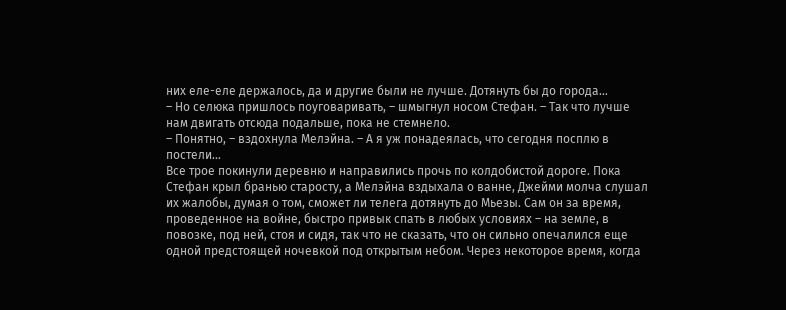них еле-еле держалось, да и другие были не лучше. Дотянуть бы до города…
– Но селюка пришлось поуговаривать, – шмыгнул носом Стефан. – Так что лучше нам двигать отсюда подальше, пока не стемнело.
– Понятно, – вздохнула Мелэйна. – А я уж понадеялась, что сегодня посплю в постели…
Все трое покинули деревню и направились прочь по колдобистой дороге. Пока Стефан крыл бранью старосту, а Мелэйна вздыхала о ванне, Джейми молча слушал их жалобы, думая о том, сможет ли телега дотянуть до Мьезы. Сам он за время, проведенное на войне, быстро привык спать в любых условиях – на земле, в повозке, под ней, стоя и сидя, так что не сказать, что он сильно опечалился еще одной предстоящей ночевкой под открытым небом. Через некоторое время, когда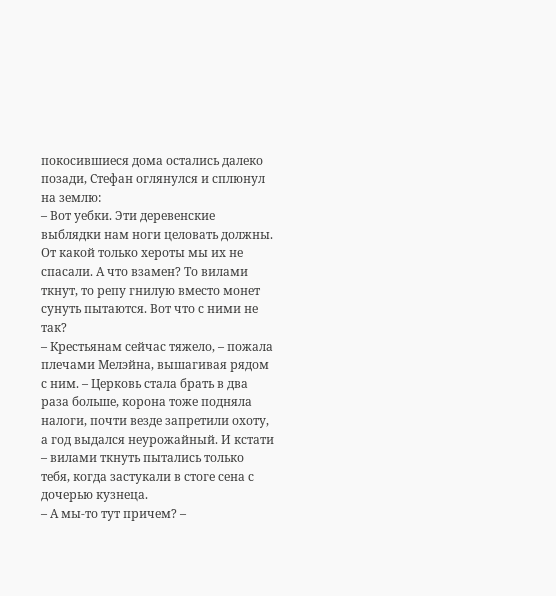покосившиеся дома остались далеко позади, Стефан оглянулся и сплюнул на землю:
– Вот уебки. Эти деревенские выблядки нам ноги целовать должны. От какой только хероты мы их не спасали. А что взамен? То вилами ткнут, то репу гнилую вместо монет сунуть пытаются. Вот что с ними не так?
– Крестьянам сейчас тяжело, – пожала плечами Мелэйна, вышагивая рядом с ним. – Церковь стала брать в два раза больше, корона тоже подняла налоги, почти везде запретили охоту, а год выдался неурожайный. И кстати – вилами ткнуть пытались только тебя, когда застукали в стоге сена с дочерью кузнеца.
– А мы-то тут причем? –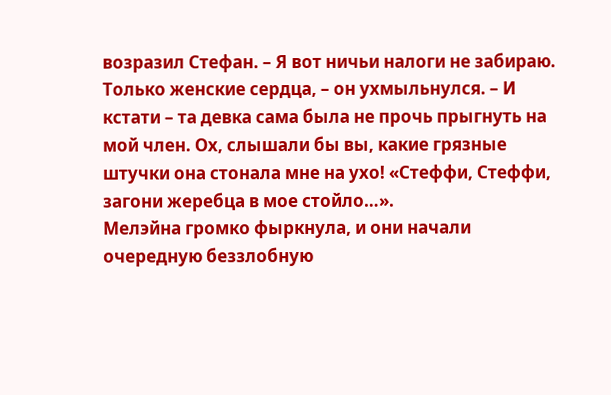возразил Стефан. – Я вот ничьи налоги не забираю. Только женские сердца, – он ухмыльнулся. – И кстати – та девка сама была не прочь прыгнуть на мой член. Ох, слышали бы вы, какие грязные штучки она стонала мне на ухо! «Стеффи, Стеффи, загони жеребца в мое стойло…».
Мелэйна громко фыркнула, и они начали очередную беззлобную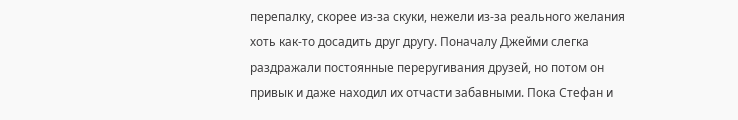перепалку, скорее из-за скуки, нежели из-за реального желания хоть как-то досадить друг другу. Поначалу Джейми слегка раздражали постоянные переругивания друзей, но потом он привык и даже находил их отчасти забавными. Пока Стефан и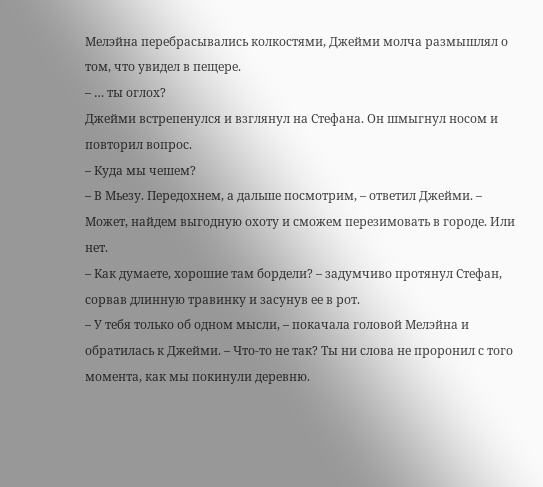Мелэйна перебрасывались колкостями, Джейми молча размышлял о том, что увидел в пещере.
– … ты оглох?
Джейми встрепенулся и взглянул на Стефана. Он шмыгнул носом и повторил вопрос.
– Куда мы чешем?
– В Мьезу. Передохнем, а дальше посмотрим, – ответил Джейми. – Может, найдем выгодную охоту и сможем перезимовать в городе. Или нет.
– Как думаете, хорошие там бордели? – задумчиво протянул Стефан, сорвав длинную травинку и засунув ее в рот.
– У тебя только об одном мысли, – покачала головой Мелэйна и обратилась к Джейми. – Что-то не так? Ты ни слова не проронил с того момента, как мы покинули деревню.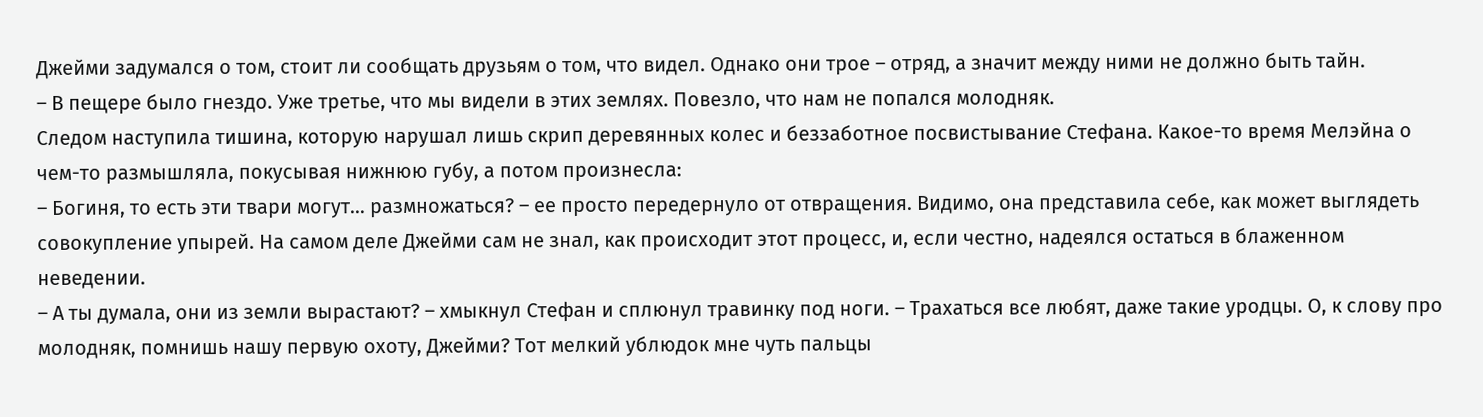Джейми задумался о том, стоит ли сообщать друзьям о том, что видел. Однако они трое – отряд, а значит между ними не должно быть тайн.
– В пещере было гнездо. Уже третье, что мы видели в этих землях. Повезло, что нам не попался молодняк.
Следом наступила тишина, которую нарушал лишь скрип деревянных колес и беззаботное посвистывание Стефана. Какое-то время Мелэйна о чем-то размышляла, покусывая нижнюю губу, а потом произнесла:
– Богиня, то есть эти твари могут… размножаться? – ее просто передернуло от отвращения. Видимо, она представила себе, как может выглядеть совокупление упырей. На самом деле Джейми сам не знал, как происходит этот процесс, и, если честно, надеялся остаться в блаженном неведении.
– А ты думала, они из земли вырастают? – хмыкнул Стефан и сплюнул травинку под ноги. – Трахаться все любят, даже такие уродцы. О, к слову про молодняк, помнишь нашу первую охоту, Джейми? Тот мелкий ублюдок мне чуть пальцы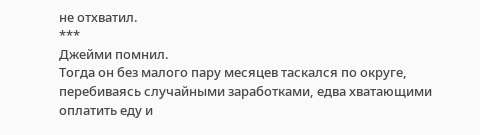не отхватил.
***
Джейми помнил.
Тогда он без малого пару месяцев таскался по округе, перебиваясь случайными заработками, едва хватающими оплатить еду и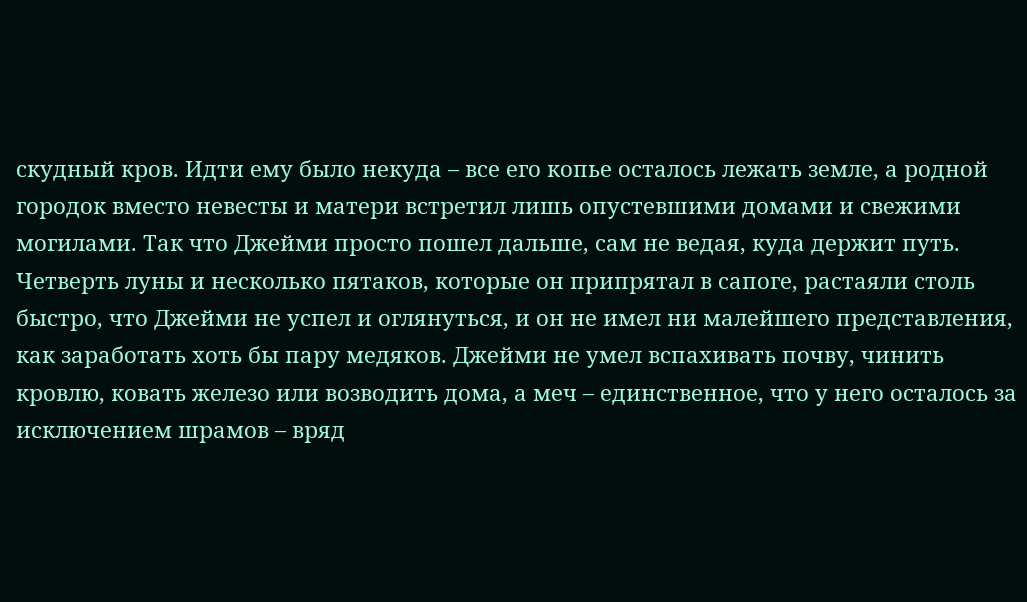скудный кров. Идти ему было некуда – все его копье осталось лежать земле, а родной городок вместо невесты и матери встретил лишь опустевшими домами и свежими могилами. Так что Джейми просто пошел дальше, сам не ведая, куда держит путь.
Четверть луны и несколько пятаков, которые он припрятал в сапоге, растаяли столь быстро, что Джейми не успел и оглянуться, и он не имел ни малейшего представления, как заработать хоть бы пару медяков. Джейми не умел вспахивать почву, чинить кровлю, ковать железо или возводить дома, а меч – единственное, что у него осталось за исключением шрамов – вряд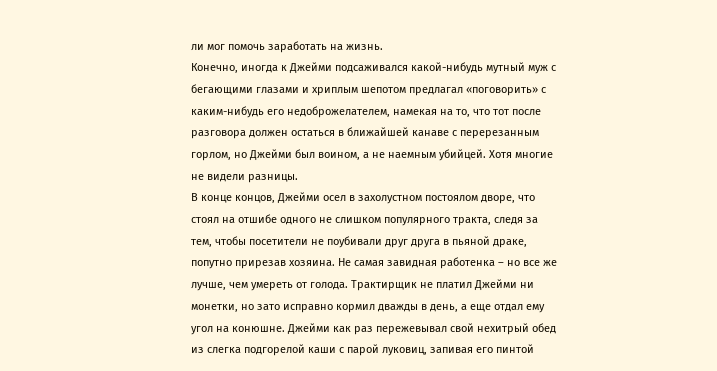ли мог помочь заработать на жизнь.
Конечно, иногда к Джейми подсаживался какой-нибудь мутный муж с бегающими глазами и хриплым шепотом предлагал «поговорить» с каким-нибудь его недоброжелателем, намекая на то, что тот после разговора должен остаться в ближайшей канаве с перерезанным горлом, но Джейми был воином, а не наемным убийцей. Хотя многие не видели разницы.
В конце концов, Джейми осел в захолустном постоялом дворе, что стоял на отшибе одного не слишком популярного тракта, следя за тем, чтобы посетители не поубивали друг друга в пьяной драке, попутно прирезав хозяина. Не самая завидная работенка – но все же лучше, чем умереть от голода. Трактирщик не платил Джейми ни монетки, но зато исправно кормил дважды в день, а еще отдал ему угол на конюшне. Джейми как раз пережевывал свой нехитрый обед из слегка подгорелой каши с парой луковиц, запивая его пинтой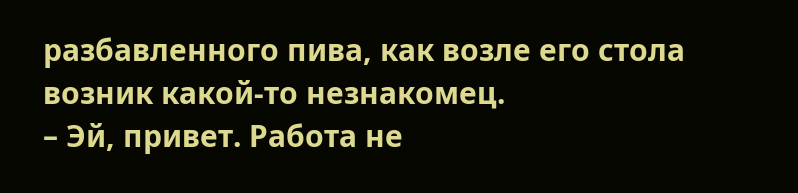разбавленного пива, как возле его стола возник какой-то незнакомец.
– Эй, привет. Работа не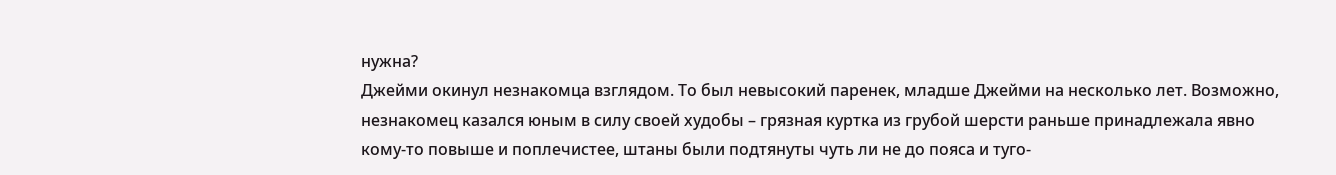нужна?
Джейми окинул незнакомца взглядом. То был невысокий паренек, младше Джейми на несколько лет. Возможно, незнакомец казался юным в силу своей худобы – грязная куртка из грубой шерсти раньше принадлежала явно кому-то повыше и поплечистее, штаны были подтянуты чуть ли не до пояса и туго-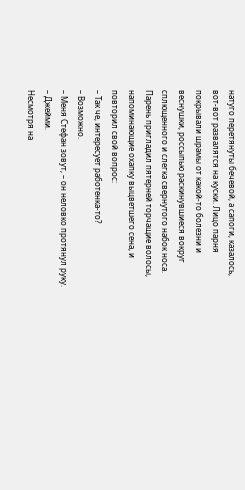натуго перетянуты бечевой, а сапоги, казалось, вот-вот развалятся на куски. Лицо парня покрывали шрамы от какой-то болезни и веснушки, россыпью раскинувшиеся вокруг сплющенного и слегка свернутого набок носа. Парень пригладил пятерней торчащие волосы, напоминающие охапку выцветшего сена, и повторил свой вопрос:
– Так че, интересует работенка-то?
– Возможно.
– Меня Стефан зовут, – он неловко протянул руку.
– Джейми.
Несмотря на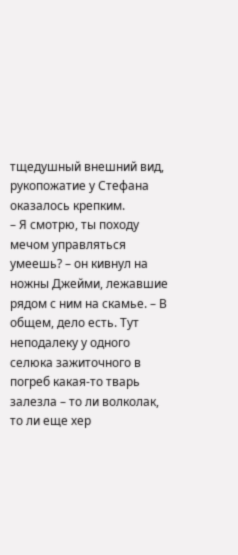тщедушный внешний вид, рукопожатие у Стефана оказалось крепким.
– Я смотрю, ты походу мечом управляться умеешь? – он кивнул на ножны Джейми, лежавшие рядом с ним на скамье. – В общем, дело есть. Тут неподалеку у одного селюка зажиточного в погреб какая-то тварь залезла – то ли волколак, то ли еще хер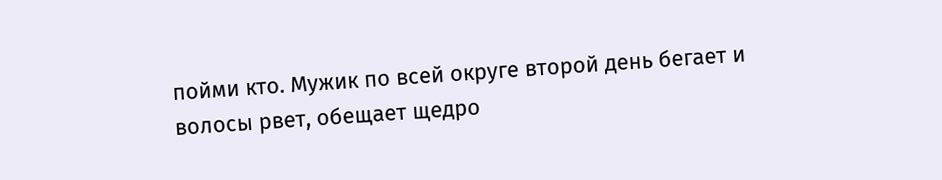пойми кто. Мужик по всей округе второй день бегает и волосы рвет, обещает щедро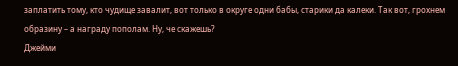заплатить тому, кто чудище завалит, вот только в округе одни бабы, старики да калеки. Так вот, грохнем образину – а награду пополам. Ну, че скажешь?
Джейми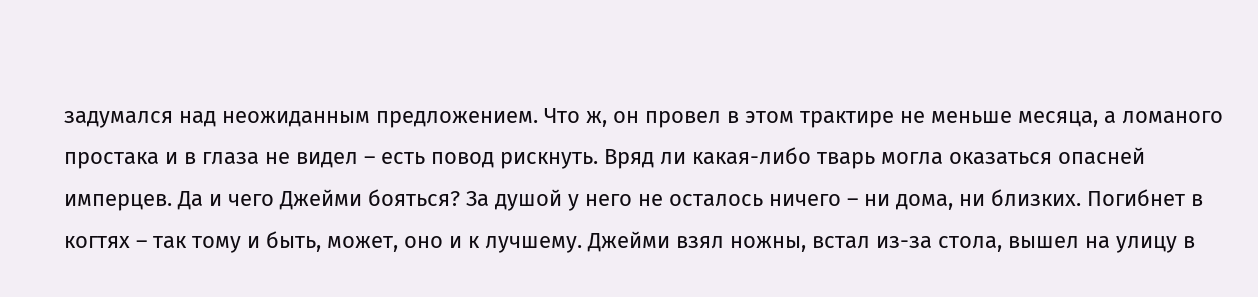задумался над неожиданным предложением. Что ж, он провел в этом трактире не меньше месяца, а ломаного простака и в глаза не видел – есть повод рискнуть. Вряд ли какая-либо тварь могла оказаться опасней имперцев. Да и чего Джейми бояться? За душой у него не осталось ничего – ни дома, ни близких. Погибнет в когтях – так тому и быть, может, оно и к лучшему. Джейми взял ножны, встал из-за стола, вышел на улицу в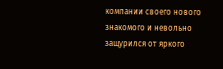компании своего нового знакомого и невольно защурился от яркого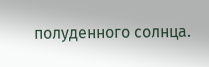полуденного солнца.